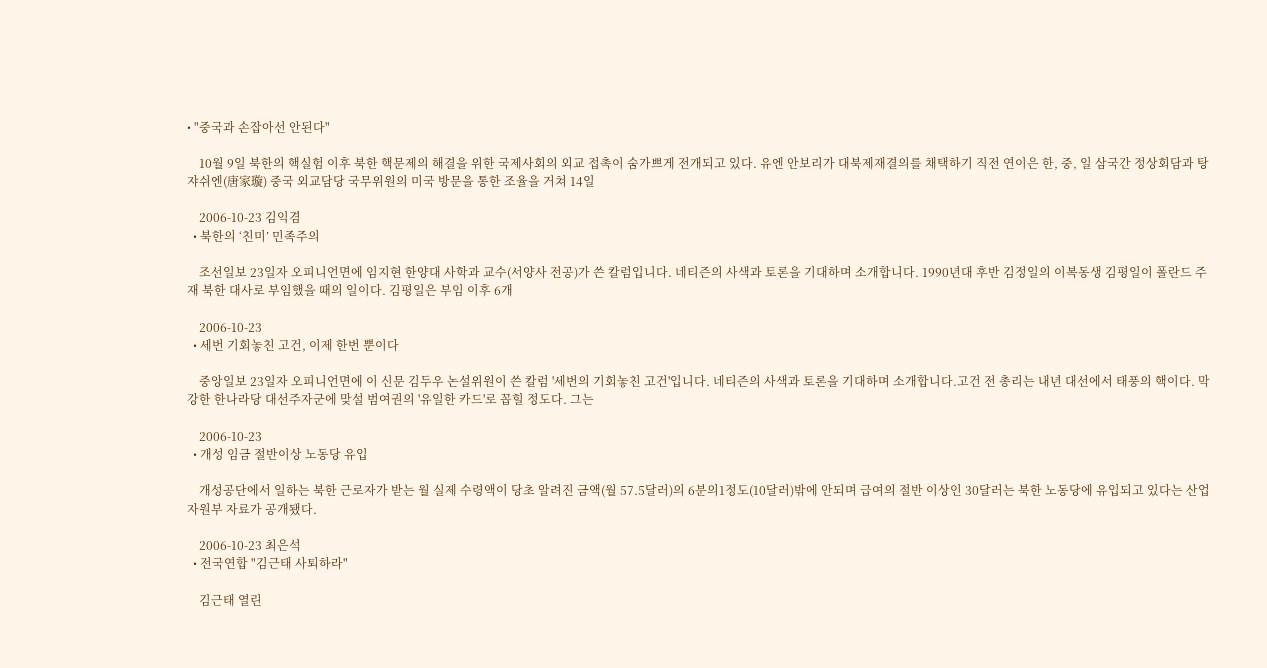• "중국과 손잡아선 안된다"

    10월 9일 북한의 핵실험 이후 북한 핵문제의 해결을 위한 국제사회의 외교 접촉이 숨가쁘게 전개되고 있다. 유엔 안보리가 대북제재결의를 채택하기 직전 연이은 한, 중, 일 삼국간 정상회담과 탕쟈쉬엔(唐家璇) 중국 외교담당 국무위원의 미국 방문을 통한 조율을 거쳐 14일

    2006-10-23 김익겸
  • 북한의 ‘친미’ 민족주의

    조선일보 23일자 오피니언면에 임지현 한양대 사학과 교수(서양사 전공)가 쓴 칼럼입니다. 네티즌의 사색과 토론을 기대하며 소개합니다. 1990년대 후반 김정일의 이복동생 김평일이 폴란드 주재 북한 대사로 부임했을 때의 일이다. 김평일은 부임 이후 6개

    2006-10-23
  • 세번 기회놓친 고건, 이제 한번 뿐이다

    중앙일보 23일자 오피니언면에 이 신문 김두우 논설위원이 쓴 칼럼 '세번의 기회놓친 고건'입니다. 네티즌의 사색과 토론을 기대하며 소개합니다.고건 전 총리는 내년 대선에서 태풍의 핵이다. 막강한 한나라당 대선주자군에 맞설 범여권의 '유일한 카드'로 꼽힐 정도다. 그는

    2006-10-23
  • 개성 임금 절반이상 노동당 유입

    개성공단에서 일하는 북한 근로자가 받는 월 실제 수령액이 당초 알려진 금액(월 57.5달러)의 6분의1정도(10달러)밖에 안되며 급여의 절반 이상인 30달러는 북한 노동당에 유입되고 있다는 산업자원부 자료가 공개됐다.

    2006-10-23 최은석
  • 전국연합 "김근태 사퇴하라"

    김근태 열린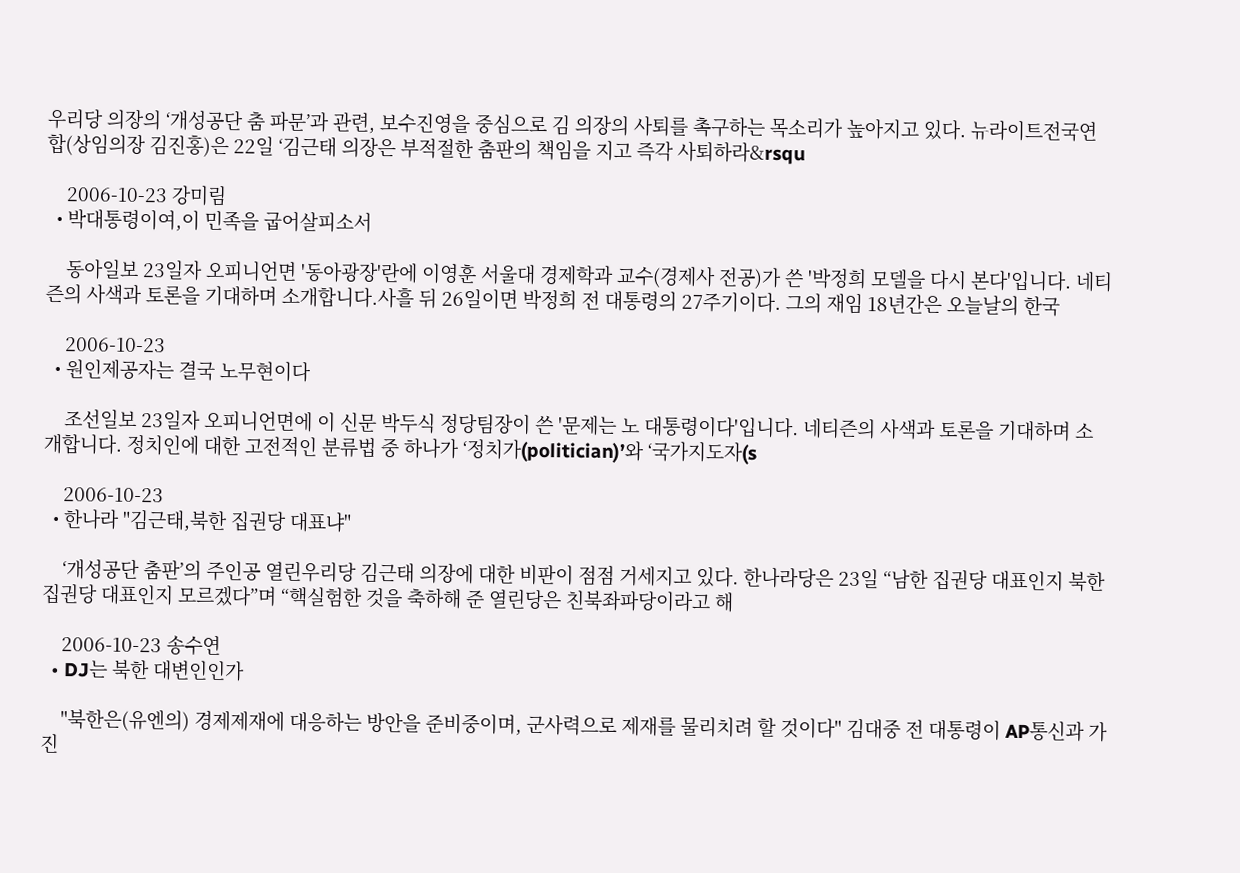우리당 의장의 ‘개성공단 춤 파문’과 관련, 보수진영을 중심으로 김 의장의 사퇴를 촉구하는 목소리가 높아지고 있다. 뉴라이트전국연합(상임의장 김진홍)은 22일 ‘김근태 의장은 부적절한 춤판의 책임을 지고 즉각 사퇴하라&rsqu

    2006-10-23 강미림
  • 박대통령이여,이 민족을 굽어살피소서

    동아일보 23일자 오피니언면 '동아광장'란에 이영훈 서울대 경제학과 교수(경제사 전공)가 쓴 '박정희 모델을 다시 본다'입니다. 네티즌의 사색과 토론을 기대하며 소개합니다.사흘 뒤 26일이면 박정희 전 대통령의 27주기이다. 그의 재임 18년간은 오늘날의 한국

    2006-10-23
  • 원인제공자는 결국 노무현이다

    조선일보 23일자 오피니언면에 이 신문 박두식 정당팀장이 쓴 '문제는 노 대통령이다'입니다. 네티즌의 사색과 토론을 기대하며 소개합니다. 정치인에 대한 고전적인 분류법 중 하나가 ‘정치가(politician)’와 ‘국가지도자(s

    2006-10-23
  • 한나라 "김근태,북한 집권당 대표냐"

    ‘개성공단 춤판’의 주인공 열린우리당 김근태 의장에 대한 비판이 점점 거세지고 있다. 한나라당은 23일 “남한 집권당 대표인지 북한 집권당 대표인지 모르겠다”며 “핵실험한 것을 축하해 준 열린당은 친북좌파당이라고 해

    2006-10-23 송수연
  • DJ는 북한 대변인인가

    "북한은(유엔의) 경제제재에 대응하는 방안을 준비중이며, 군사력으로 제재를 물리치려 할 것이다" 김대중 전 대통령이 AP통신과 가진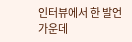인터뷰에서 한 발언 가운데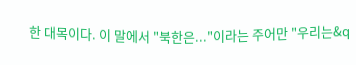한 대목이다. 이 말에서 "북한은..."이라는 주어만 "우리는&q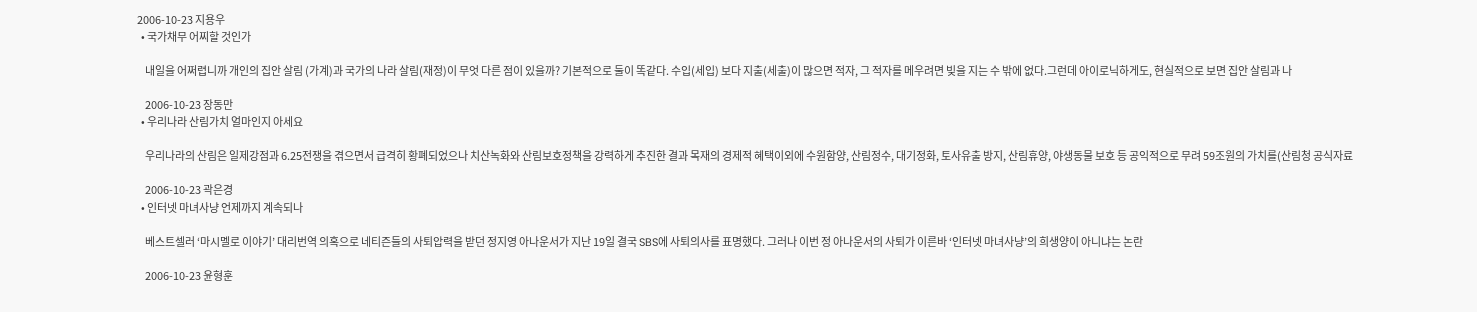2006-10-23 지용우
  • 국가채무 어찌할 것인가

    내일을 어쩌렵니까 개인의 집안 살림 (가계)과 국가의 나라 살림(재정)이 무엇 다른 점이 있을까? 기본적으로 둘이 똑같다. 수입(세입) 보다 지출(세출)이 많으면 적자, 그 적자를 메우려면 빚을 지는 수 밖에 없다.그런데 아이로닉하게도, 현실적으로 보면 집안 살림과 나

    2006-10-23 장동만
  • 우리나라 산림가치 얼마인지 아세요

    우리나라의 산림은 일제강점과 6.25전쟁을 겪으면서 급격히 황폐되었으나 치산녹화와 산림보호정책을 강력하게 추진한 결과 목재의 경제적 혜택이외에 수원함양, 산림정수, 대기정화, 토사유출 방지, 산림휴양, 야생동물 보호 등 공익적으로 무려 59조원의 가치를(산림청 공식자료

    2006-10-23 곽은경
  • 인터넷 마녀사냥 언제까지 계속되나

    베스트셀러 ‘마시멜로 이야기’ 대리번역 의혹으로 네티즌들의 사퇴압력을 받던 정지영 아나운서가 지난 19일 결국 SBS에 사퇴의사를 표명했다. 그러나 이번 정 아나운서의 사퇴가 이른바 ‘인터넷 마녀사냥’의 희생양이 아니냐는 논란

    2006-10-23 윤형훈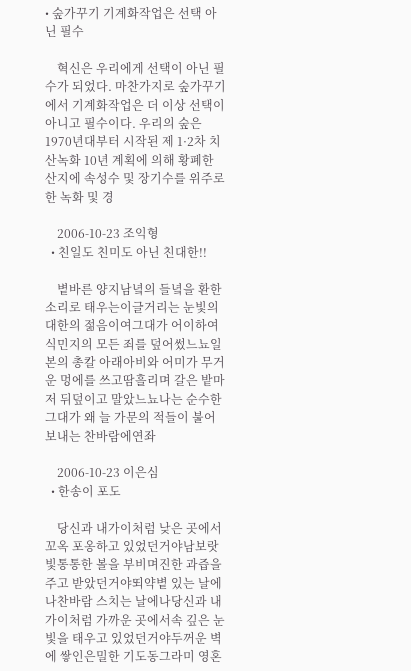• 숲가꾸기 기계화작업은 선택 아닌 필수

    혁신은 우리에게 선택이 아닌 필수가 되었다. 마찬가지로 숲가꾸기에서 기계화작업은 더 이상 선택이 아니고 필수이다. 우리의 숲은 1970년대부터 시작된 제 1·2차 치산녹화 10년 계획에 의해 황폐한 산지에 속성수 및 장기수를 위주로 한 녹화 및 경

    2006-10-23 조익형
  • 친일도 친미도 아닌 친대한!!

    볕바른 양지남녘의 들녘을 환한 소리로 태우는이글거리는 눈빛의 대한의 젊음이여그대가 어이하여 식민지의 모든 죄를 덮어썼느뇨일본의 총칼 아래아비와 어미가 무거운 멍에를 쓰고땀흘리며 갈은 밭마저 뒤덮이고 말았느뇨나는 순수한 그대가 왜 늘 가문의 적들이 불어보내는 찬바람에연좌

    2006-10-23 이은심
  • 한송이 포도

    당신과 내가이처럼 낮은 곳에서꼬옥 포옹하고 있었던거야남보랏빛통통한 볼을 부비며진한 과즙을 주고 받았던거야뙤약볕 있는 날에나찬바람 스치는 날에나당신과 내가이처럼 가까운 곳에서속 깊은 눈빛을 태우고 있었던거야두꺼운 벽에 쌓인은밀한 기도동그라미 영혼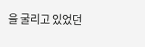을 굴리고 있었던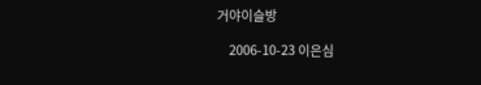거야이슬방

    2006-10-23 이은심